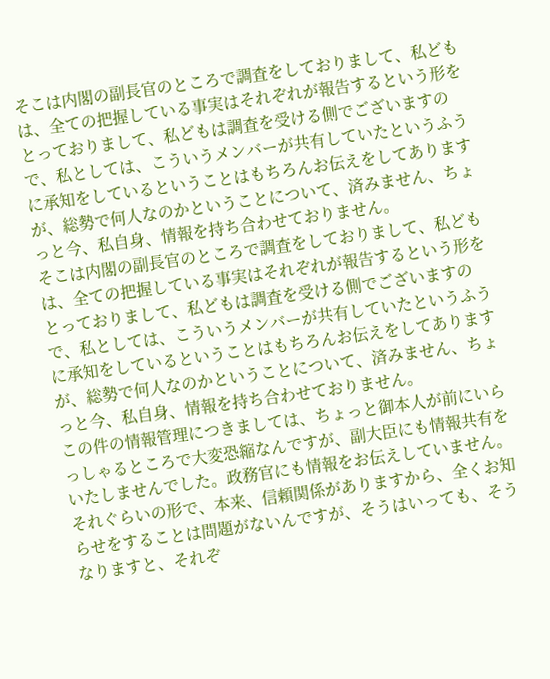そこは内閣の副長官のところで調査をしておりまして、私どもは、全ての把握している事実はそれぞれが報告するという形をとっておりまして、私どもは調査を受ける側でございますので、私としては、こういうメンバーが共有していたというふうに承知をしているということはもちろんお伝えをしてありますが、総勢で何人なのかということについて、済みません、ちょっと今、私自身、情報を持ち合わせておりません。
そこは内閣の副長官のところで調査をしておりまして、私どもは、全ての把握している事実はそれぞれが報告するという形をとっておりまして、私どもは調査を受ける側でございますので、私としては、こういうメンバーが共有していたというふうに承知をしているということはもちろんお伝えをしてありますが、総勢で何人なのかということについて、済みません、ちょっと今、私自身、情報を持ち合わせておりません。
この件の情報管理につきましては、ちょっと御本人が前にいらっしゃるところで大変恐縮なんですが、副大臣にも情報共有をいたしませんでした。政務官にも情報をお伝えしていません。それぐらいの形で、本来、信頼関係がありますから、全くお知らせをすることは問題がないんですが、そうはいっても、そうなりますと、それぞ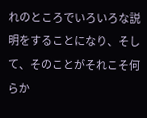れのところでいろいろな説明をすることになり、そして、そのことがそれこそ何らか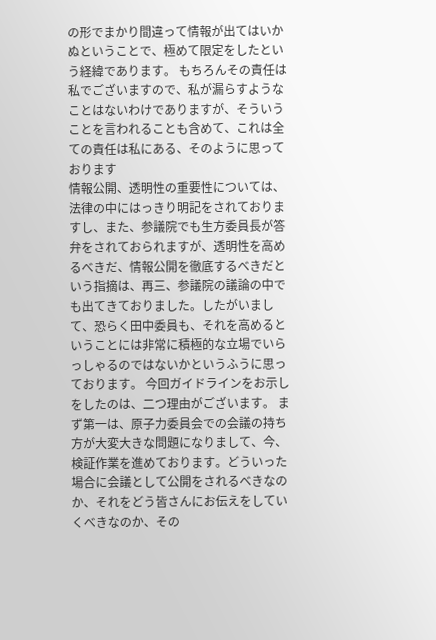の形でまかり間違って情報が出てはいかぬということで、極めて限定をしたという経緯であります。 もちろんその責任は私でございますので、私が漏らすようなことはないわけでありますが、そういうことを言われることも含めて、これは全ての責任は私にある、そのように思っております
情報公開、透明性の重要性については、法律の中にはっきり明記をされておりますし、また、参議院でも生方委員長が答弁をされておられますが、透明性を高めるべきだ、情報公開を徹底するべきだという指摘は、再三、参議院の議論の中でも出てきておりました。したがいまして、恐らく田中委員も、それを高めるということには非常に積極的な立場でいらっしゃるのではないかというふうに思っております。 今回ガイドラインをお示しをしたのは、二つ理由がございます。 まず第一は、原子力委員会での会議の持ち方が大変大きな問題になりまして、今、検証作業を進めております。どういった場合に会議として公開をされるべきなのか、それをどう皆さんにお伝えをしていくべきなのか、その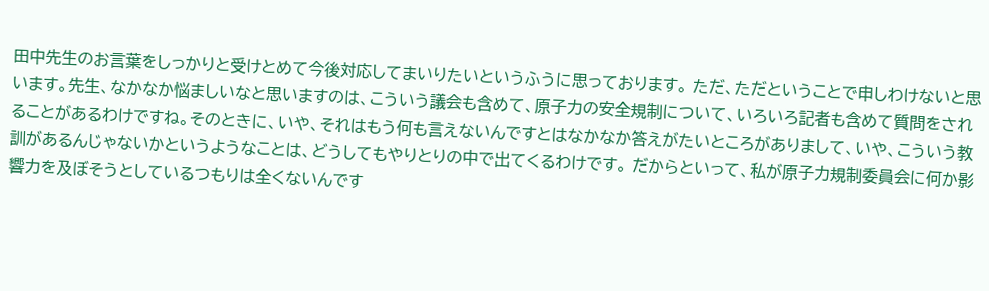田中先生のお言葉をしっかりと受けとめて今後対応してまいりたいというふうに思っております。 ただ、ただということで申しわけないと思います。先生、なかなか悩ましいなと思いますのは、こういう議会も含めて、原子力の安全規制について、いろいろ記者も含めて質問をされることがあるわけですね。そのときに、いや、それはもう何も言えないんですとはなかなか答えがたいところがありまして、いや、こういう教訓があるんじゃないかというようなことは、どうしてもやりとりの中で出てくるわけです。 だからといって、私が原子力規制委員会に何か影響力を及ぼそうとしているつもりは全くないんです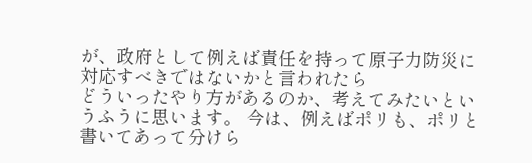が、政府として例えば責任を持って原子力防災に対応すべきではないかと言われたら
どういったやり方があるのか、考えてみたいというふうに思います。 今は、例えばポリも、ポリと書いてあって分けら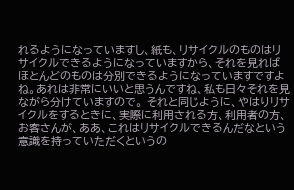れるようになっていますし、紙も、リサイクルのものはリサイクルできるようになっていますから、それを見ればほとんどのものは分別できるようになっていますですよね。あれは非常にいいと思うんですね、私も日々それを見ながら分けていますので。 それと同じように、やはりリサイクルをするときに、実際に利用される方、利用者の方、お客さんが、ああ、これはリサイクルできるんだなという意識を持っていただくというの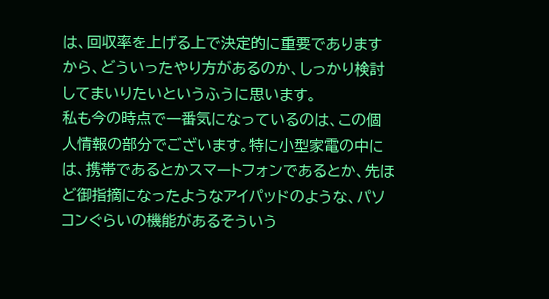は、回収率を上げる上で決定的に重要でありますから、どういったやり方があるのか、しっかり検討してまいりたいというふうに思います。
私も今の時点で一番気になっているのは、この個人情報の部分でございます。特に小型家電の中には、携帯であるとかスマートフォンであるとか、先ほど御指摘になったようなアイパッドのような、パソコンぐらいの機能があるそういう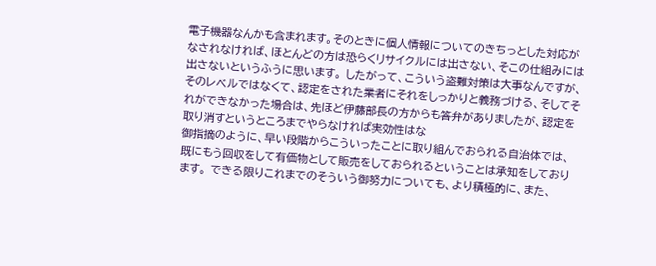電子機器なんかも含まれます。そのときに個人情報についてのきちっとした対応がなされなければ、ほとんどの方は恐らくリサイクルには出さない、そこの仕組みには出さないというふうに思います。 したがって、こういう盗難対策は大事なんですが、そのレベルではなくて、認定をされた業者にそれをしっかりと義務づける、そしてそれができなかった場合は、先ほど伊藤部長の方からも答弁がありましたが、認定を取り消すというところまでやらなければ実効性はな
御指摘のように、早い段階からこういったことに取り組んでおられる自治体では、既にもう回収をして有価物として販売をしておられるということは承知をしております。 できる限りこれまでのそういう御努力についても、より積極的に、また、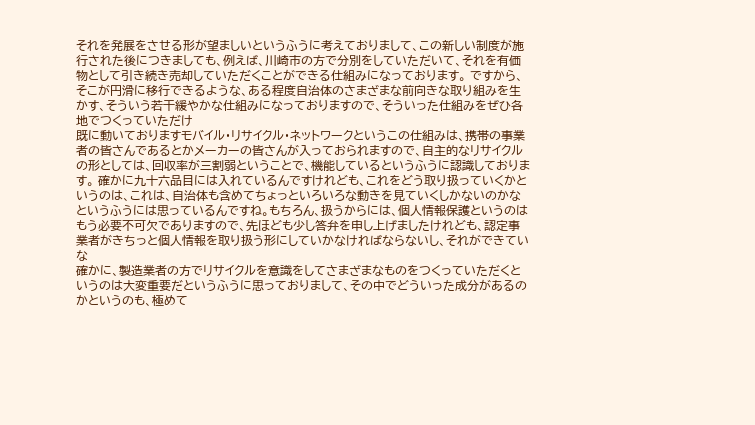それを発展をさせる形が望ましいというふうに考えておりまして、この新しい制度が施行された後につきましても、例えば、川崎市の方で分別をしていただいて、それを有価物として引き続き売却していただくことができる仕組みになっております。 ですから、そこが円滑に移行できるような、ある程度自治体のさまざまな前向きな取り組みを生かす、そういう若干緩やかな仕組みになっておりますので、そういった仕組みをぜひ各地でつくっていただけ
既に動いておりますモバイル・リサイクル・ネットワークというこの仕組みは、携帯の事業者の皆さんであるとかメーカーの皆さんが入っておられますので、自主的なリサイクルの形としては、回収率が三割弱ということで、機能しているというふうに認識しております。 確かに九十六品目には入れているんですけれども、これをどう取り扱っていくかというのは、これは、自治体も含めてちょっといろいろな動きを見ていくしかないのかなというふうには思っているんですね。もちろん、扱うからには、個人情報保護というのはもう必要不可欠でありますので、先ほども少し答弁を申し上げましたけれども、認定事業者がきちっと個人情報を取り扱う形にしていかなければならないし、それができていな
確かに、製造業者の方でリサイクルを意識をしてさまざまなものをつくっていただくというのは大変重要だというふうに思っておりまして、その中でどういった成分があるのかというのも、極めて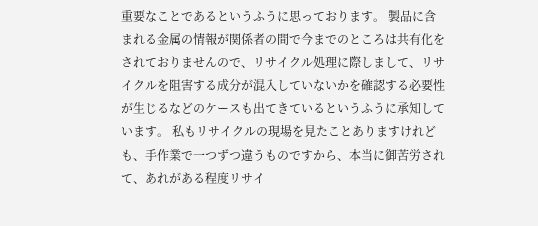重要なことであるというふうに思っております。 製品に含まれる金属の情報が関係者の間で今までのところは共有化をされておりませんので、リサイクル処理に際しまして、リサイクルを阻害する成分が混入していないかを確認する必要性が生じるなどのケースも出てきているというふうに承知しています。 私もリサイクルの現場を見たことありますけれども、手作業で一つずつ違うものですから、本当に御苦労されて、あれがある程度リサイ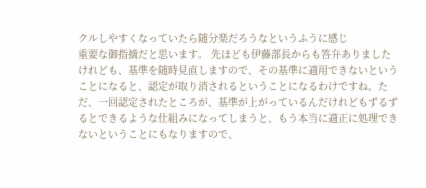クルしやすくなっていたら随分楽だろうなというふうに感じ
重要な御指摘だと思います。 先ほども伊藤部長からも答弁ありましたけれども、基準を随時見直しますので、その基準に適用できないということになると、認定が取り消されるということになるわけですね。ただ、一回認定されたところが、基準が上がっているんだけれどもずるずるとできるような仕組みになってしまうと、もう本当に適正に処理できないということにもなりますので、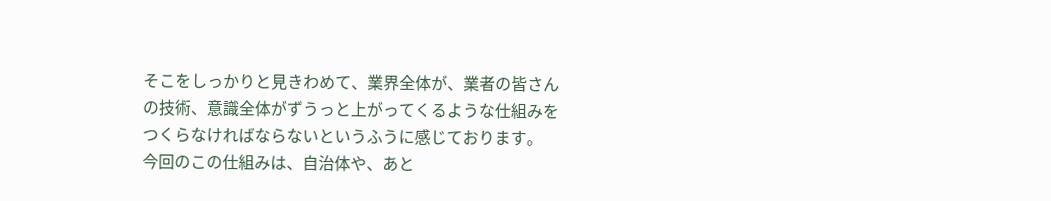そこをしっかりと見きわめて、業界全体が、業者の皆さんの技術、意識全体がずうっと上がってくるような仕組みをつくらなければならないというふうに感じております。
今回のこの仕組みは、自治体や、あと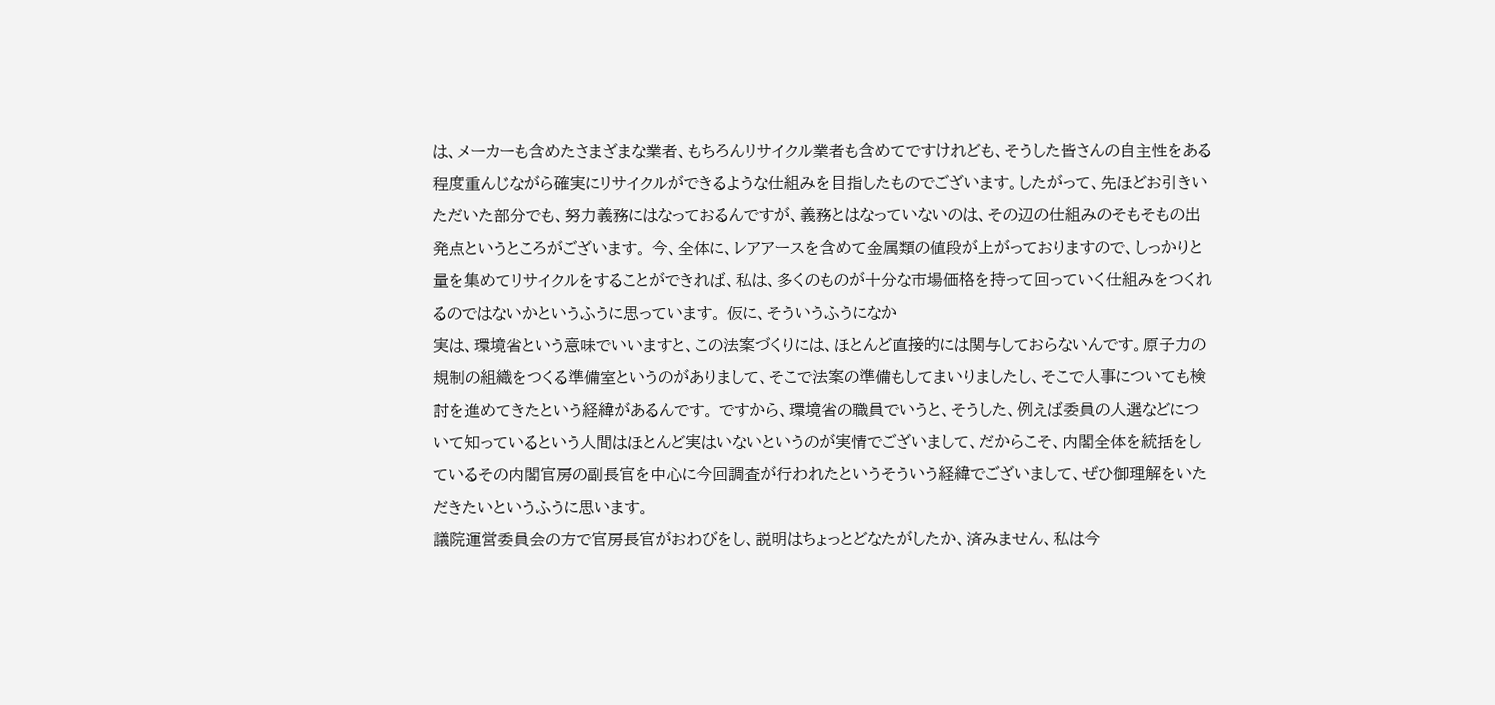は、メーカーも含めたさまざまな業者、もちろんリサイクル業者も含めてですけれども、そうした皆さんの自主性をある程度重んじながら確実にリサイクルができるような仕組みを目指したものでございます。したがって、先ほどお引きいただいた部分でも、努力義務にはなっておるんですが、義務とはなっていないのは、その辺の仕組みのそもそもの出発点というところがございます。 今、全体に、レアアースを含めて金属類の値段が上がっておりますので、しっかりと量を集めてリサイクルをすることができれば、私は、多くのものが十分な市場価格を持って回っていく仕組みをつくれるのではないかというふうに思っています。 仮に、そういうふうになか
実は、環境省という意味でいいますと、この法案づくりには、ほとんど直接的には関与しておらないんです。原子力の規制の組織をつくる準備室というのがありまして、そこで法案の準備もしてまいりましたし、そこで人事についても検討を進めてきたという経緯があるんです。 ですから、環境省の職員でいうと、そうした、例えば委員の人選などについて知っているという人間はほとんど実はいないというのが実情でございまして、だからこそ、内閣全体を統括をしているその内閣官房の副長官を中心に今回調査が行われたというそういう経緯でございまして、ぜひ御理解をいただきたいというふうに思います。
議院運営委員会の方で官房長官がおわびをし、説明はちょっとどなたがしたか、済みません、私は今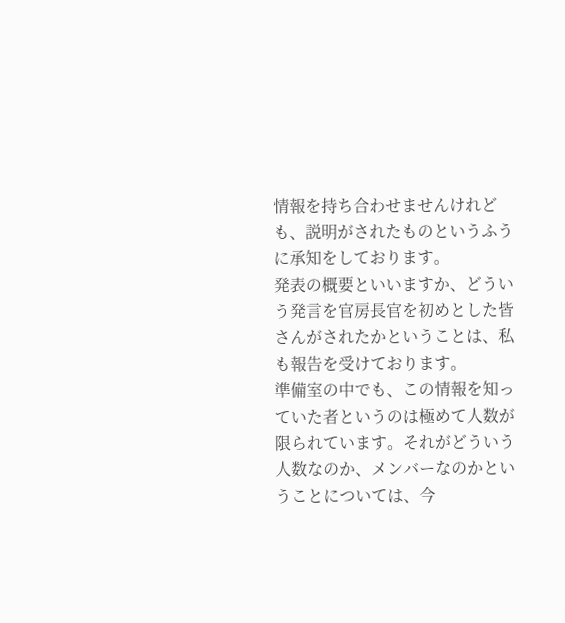情報を持ち合わせませんけれども、説明がされたものというふうに承知をしております。
発表の概要といいますか、どういう発言を官房長官を初めとした皆さんがされたかということは、私も報告を受けております。
準備室の中でも、この情報を知っていた者というのは極めて人数が限られています。それがどういう人数なのか、メンバーなのかということについては、今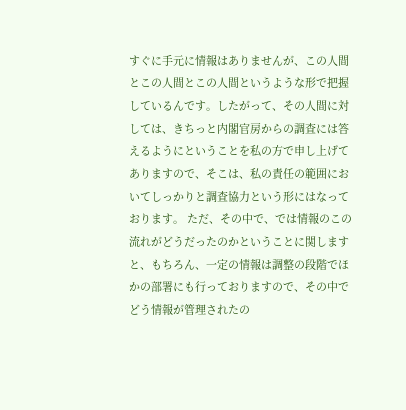すぐに手元に情報はありませんが、この人間とこの人間とこの人間というような形で把握しているんです。したがって、その人間に対しては、きちっと内閣官房からの調査には答えるようにということを私の方で申し上げてありますので、そこは、私の責任の範囲においてしっかりと調査協力という形にはなっております。 ただ、その中で、では情報のこの流れがどうだったのかということに関しますと、もちろん、一定の情報は調整の段階でほかの部署にも行っておりますので、その中でどう情報が管理されたの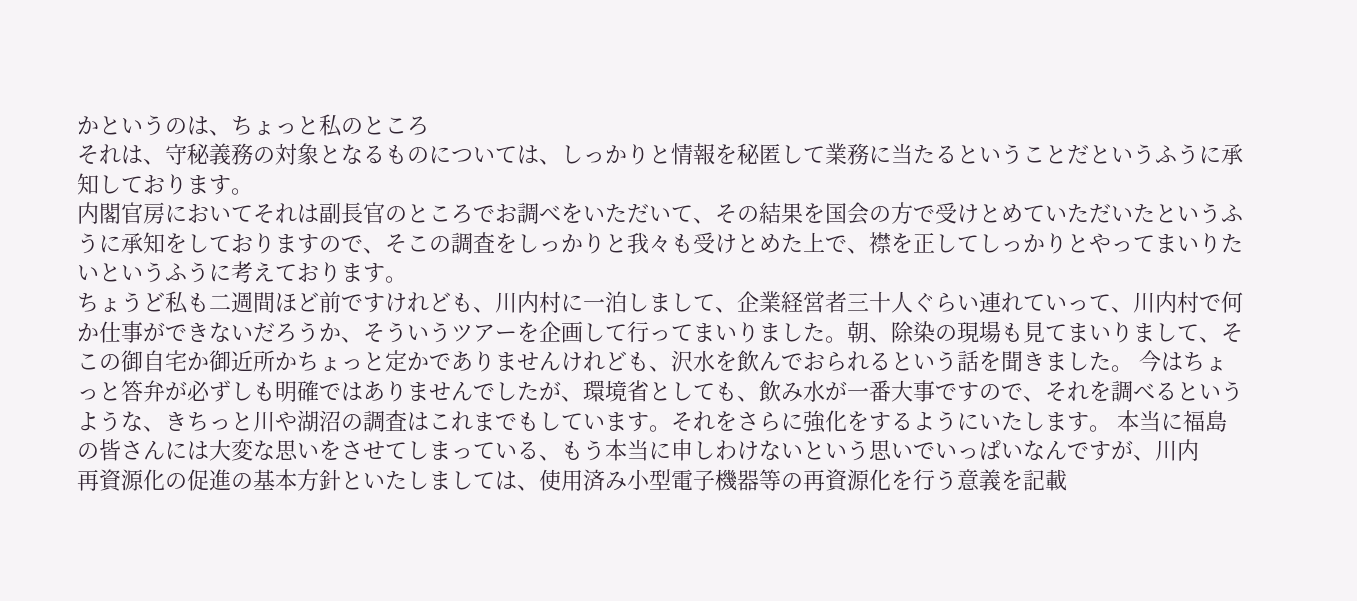かというのは、ちょっと私のところ
それは、守秘義務の対象となるものについては、しっかりと情報を秘匿して業務に当たるということだというふうに承知しております。
内閣官房においてそれは副長官のところでお調べをいただいて、その結果を国会の方で受けとめていただいたというふうに承知をしておりますので、そこの調査をしっかりと我々も受けとめた上で、襟を正してしっかりとやってまいりたいというふうに考えております。
ちょうど私も二週間ほど前ですけれども、川内村に一泊しまして、企業経営者三十人ぐらい連れていって、川内村で何か仕事ができないだろうか、そういうツアーを企画して行ってまいりました。朝、除染の現場も見てまいりまして、そこの御自宅か御近所かちょっと定かでありませんけれども、沢水を飲んでおられるという話を聞きました。 今はちょっと答弁が必ずしも明確ではありませんでしたが、環境省としても、飲み水が一番大事ですので、それを調べるというような、きちっと川や湖沼の調査はこれまでもしています。それをさらに強化をするようにいたします。 本当に福島の皆さんには大変な思いをさせてしまっている、もう本当に申しわけないという思いでいっぱいなんですが、川内
再資源化の促進の基本方針といたしましては、使用済み小型電子機器等の再資源化を行う意義を記載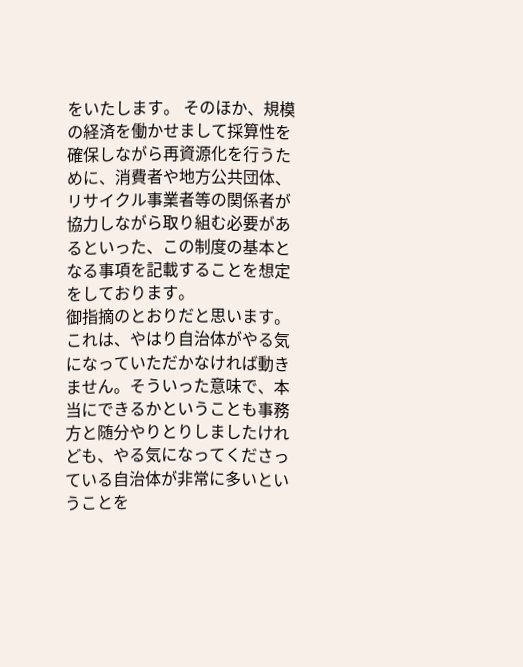をいたします。 そのほか、規模の経済を働かせまして採算性を確保しながら再資源化を行うために、消費者や地方公共団体、リサイクル事業者等の関係者が協力しながら取り組む必要があるといった、この制度の基本となる事項を記載することを想定をしております。
御指摘のとおりだと思います。これは、やはり自治体がやる気になっていただかなければ動きません。そういった意味で、本当にできるかということも事務方と随分やりとりしましたけれども、やる気になってくださっている自治体が非常に多いということを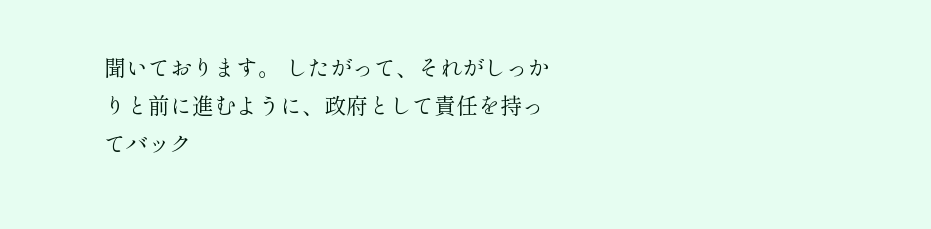聞いております。 したがって、それがしっかりと前に進むように、政府として責任を持ってバック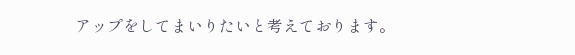アップをしてまいりたいと考えております。